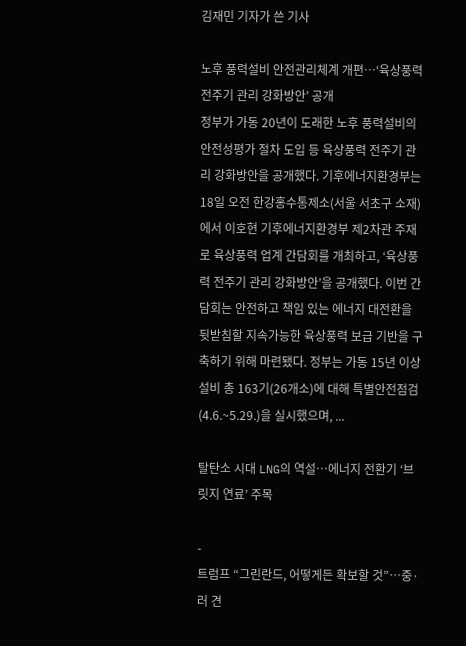김재민 기자가 쓴 기사

노후 풍력설비 안전관리체계 개편…‘육상풍력 전주기 관리 강화방안’ 공개
정부가 가동 20년이 도래한 노후 풍력설비의 안전성평가 절차 도입 등 육상풍력 전주기 관리 강화방안을 공개했다. 기후에너지환경부는 18일 오전 한강홍수통제소(서울 서초구 소재)에서 이호현 기후에너지환경부 제2차관 주재로 육상풍력 업계 간담회를 개최하고, ‘육상풍력 전주기 관리 강화방안’을 공개했다. 이번 간담회는 안전하고 책임 있는 에너지 대전환을 뒷받침할 지속가능한 육상풍력 보급 기반을 구축하기 위해 마련됐다. 정부는 가동 15년 이상 설비 총 163기(26개소)에 대해 특별안전점검(4.6.~5.29.)을 실시했으며, ...

탈탄소 시대 LNG의 역설…에너지 전환기 ‘브릿지 연료’ 주목

-
트럼프 “그린란드, 어떻게든 확보할 것”…중·러 견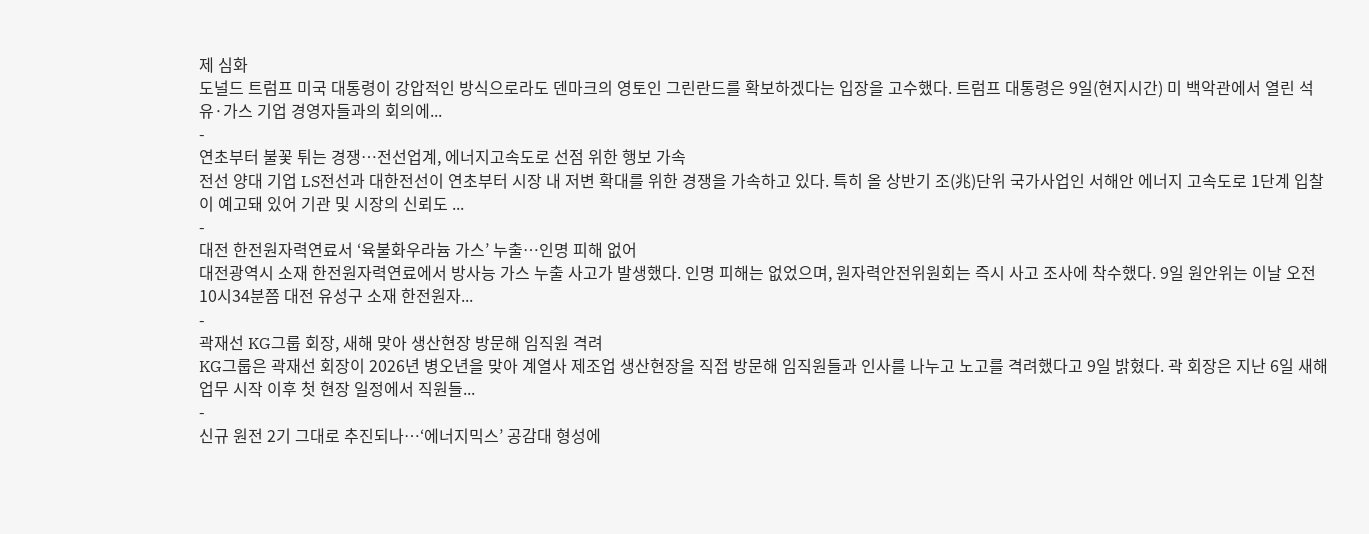제 심화
도널드 트럼프 미국 대통령이 강압적인 방식으로라도 덴마크의 영토인 그린란드를 확보하겠다는 입장을 고수했다. 트럼프 대통령은 9일(현지시간) 미 백악관에서 열린 석유·가스 기업 경영자들과의 회의에...
-
연초부터 불꽃 튀는 경쟁…전선업계, 에너지고속도로 선점 위한 행보 가속
전선 양대 기업 LS전선과 대한전선이 연초부터 시장 내 저변 확대를 위한 경쟁을 가속하고 있다. 특히 올 상반기 조(兆)단위 국가사업인 서해안 에너지 고속도로 1단계 입찰이 예고돼 있어 기관 및 시장의 신뢰도 ...
-
대전 한전원자력연료서 ‘육불화우라늄 가스’ 누출…인명 피해 없어
대전광역시 소재 한전원자력연료에서 방사능 가스 누출 사고가 발생했다. 인명 피해는 없었으며, 원자력안전위원회는 즉시 사고 조사에 착수했다. 9일 원안위는 이날 오전 10시34분쯤 대전 유성구 소재 한전원자...
-
곽재선 KG그룹 회장, 새해 맞아 생산현장 방문해 임직원 격려
KG그룹은 곽재선 회장이 2026년 병오년을 맞아 계열사 제조업 생산현장을 직접 방문해 임직원들과 인사를 나누고 노고를 격려했다고 9일 밝혔다. 곽 회장은 지난 6일 새해 업무 시작 이후 첫 현장 일정에서 직원들...
-
신규 원전 2기 그대로 추진되나…‘에너지믹스’ 공감대 형성에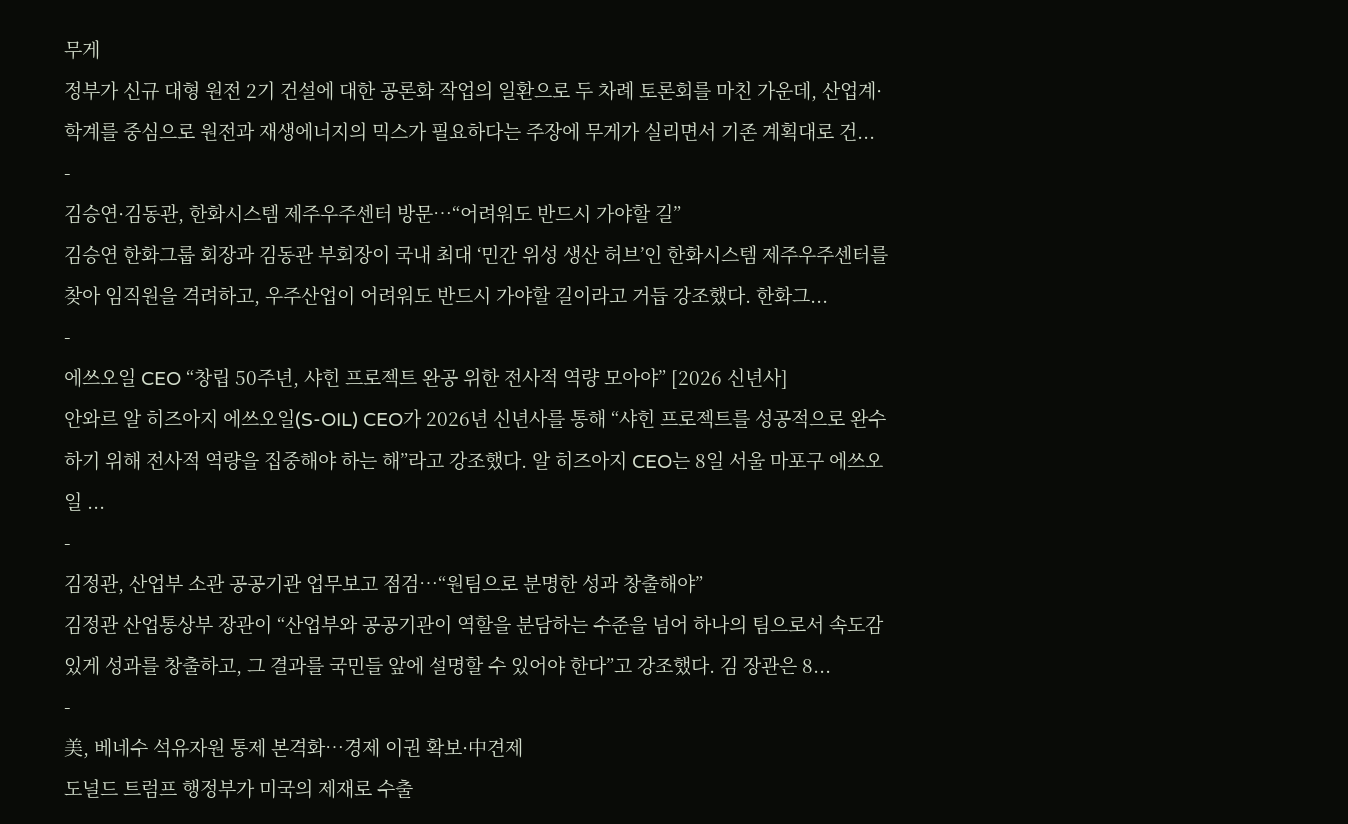무게
정부가 신규 대형 원전 2기 건설에 대한 공론화 작업의 일환으로 두 차례 토론회를 마친 가운데, 산업계·학계를 중심으로 원전과 재생에너지의 믹스가 필요하다는 주장에 무게가 실리면서 기존 계획대로 건...
-
김승연·김동관, 한화시스템 제주우주센터 방문…“어려워도 반드시 가야할 길”
김승연 한화그룹 회장과 김동관 부회장이 국내 최대 ‘민간 위성 생산 허브’인 한화시스템 제주우주센터를 찾아 임직원을 격려하고, 우주산업이 어려워도 반드시 가야할 길이라고 거듭 강조했다. 한화그...
-
에쓰오일 CEO “창립 50주년, 샤힌 프로젝트 완공 위한 전사적 역량 모아야” [2026 신년사]
안와르 알 히즈아지 에쓰오일(S-OIL) CEO가 2026년 신년사를 통해 “샤힌 프로젝트를 성공적으로 완수하기 위해 전사적 역량을 집중해야 하는 해”라고 강조했다. 알 히즈아지 CEO는 8일 서울 마포구 에쓰오일 ...
-
김정관, 산업부 소관 공공기관 업무보고 점검…“원팀으로 분명한 성과 창출해야”
김정관 산업통상부 장관이 “산업부와 공공기관이 역할을 분담하는 수준을 넘어 하나의 팀으로서 속도감 있게 성과를 창출하고, 그 결과를 국민들 앞에 설명할 수 있어야 한다”고 강조했다. 김 장관은 8...
-
美, 베네수 석유자원 통제 본격화…경제 이권 확보·中견제
도널드 트럼프 행정부가 미국의 제재로 수출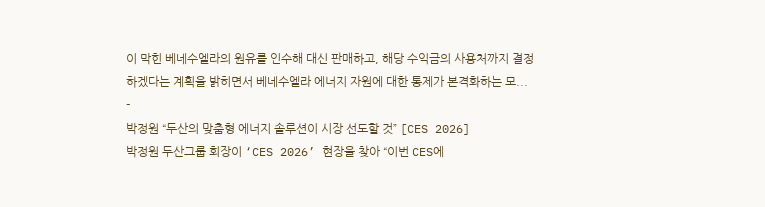이 막힌 베네수엘라의 원유를 인수해 대신 판매하고, 해당 수익금의 사용처까지 결정하겠다는 계획을 밝히면서 베네수엘라 에너지 자원에 대한 통제가 본격화하는 모...
-
박정원 “두산의 맞춤형 에너지 솔루션이 시장 선도할 것” [CES 2026]
박정원 두산그룹 회장이 ‘CES 2026’ 현장을 찾아 “이번 CES에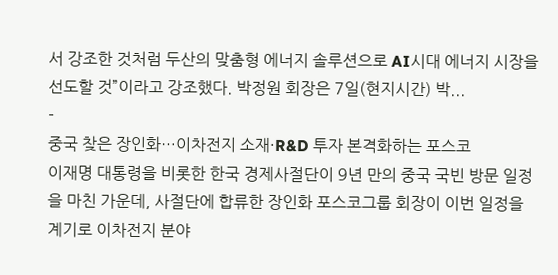서 강조한 것처럼 두산의 맞춤형 에너지 솔루션으로 AI시대 에너지 시장을 선도할 것”이라고 강조했다. 박정원 회장은 7일(현지시간) 박...
-
중국 찾은 장인화…이차전지 소재·R&D 투자 본격화하는 포스코
이재명 대통령을 비롯한 한국 경제사절단이 9년 만의 중국 국빈 방문 일정을 마친 가운데, 사절단에 합류한 장인화 포스코그룹 회장이 이번 일정을 계기로 이차전지 분야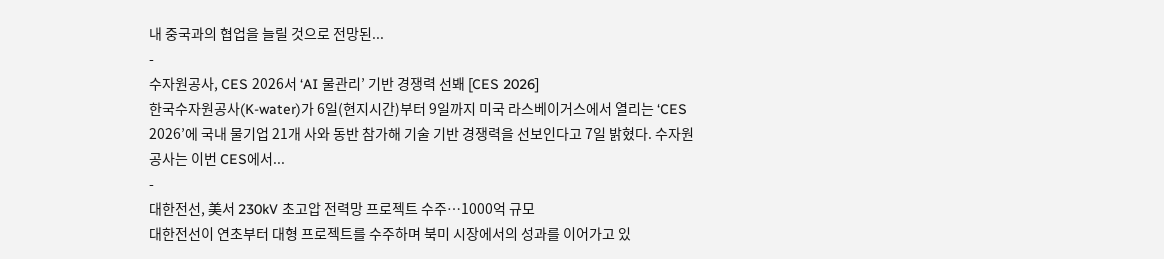내 중국과의 협업을 늘릴 것으로 전망된...
-
수자원공사, CES 2026서 ‘AI 물관리’ 기반 경쟁력 선봬 [CES 2026]
한국수자원공사(K-water)가 6일(현지시간)부터 9일까지 미국 라스베이거스에서 열리는 ‘CES 2026’에 국내 물기업 21개 사와 동반 참가해 기술 기반 경쟁력을 선보인다고 7일 밝혔다. 수자원공사는 이번 CES에서...
-
대한전선, 美서 230kV 초고압 전력망 프로젝트 수주…1000억 규모
대한전선이 연초부터 대형 프로젝트를 수주하며 북미 시장에서의 성과를 이어가고 있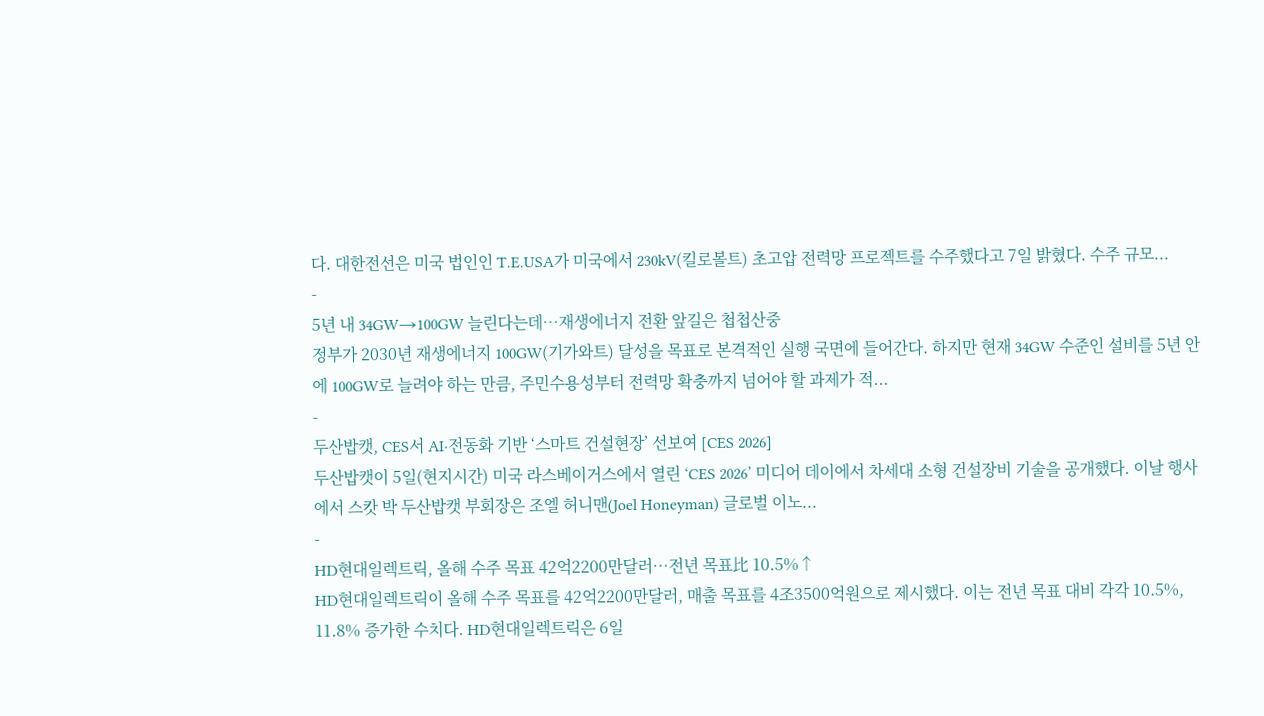다. 대한전선은 미국 법인인 T.E.USA가 미국에서 230kV(킬로볼트) 초고압 전력망 프로젝트를 수주했다고 7일 밝혔다. 수주 규모...
-
5년 내 34GW→100GW 늘린다는데…재생에너지 전환 앞길은 첩첩산중
정부가 2030년 재생에너지 100GW(기가와트) 달성을 목표로 본격적인 실행 국면에 들어간다. 하지만 현재 34GW 수준인 설비를 5년 안에 100GW로 늘려야 하는 만큼, 주민수용성부터 전력망 확충까지 넘어야 할 과제가 적...
-
두산밥캣, CES서 AI·전동화 기반 ‘스마트 건설현장’ 선보여 [CES 2026]
두산밥캣이 5일(현지시간) 미국 라스베이거스에서 열린 ‘CES 2026’ 미디어 데이에서 차세대 소형 건설장비 기술을 공개했다. 이날 행사에서 스캇 박 두산밥캣 부회장은 조엘 허니맨(Joel Honeyman) 글로벌 이노...
-
HD현대일렉트릭, 올해 수주 목표 42억2200만달러…전년 목표比 10.5%↑
HD현대일렉트릭이 올해 수주 목표를 42억2200만달러, 매출 목표를 4조3500억원으로 제시했다. 이는 전년 목표 대비 각각 10.5%, 11.8% 증가한 수치다. HD현대일렉트릭은 6일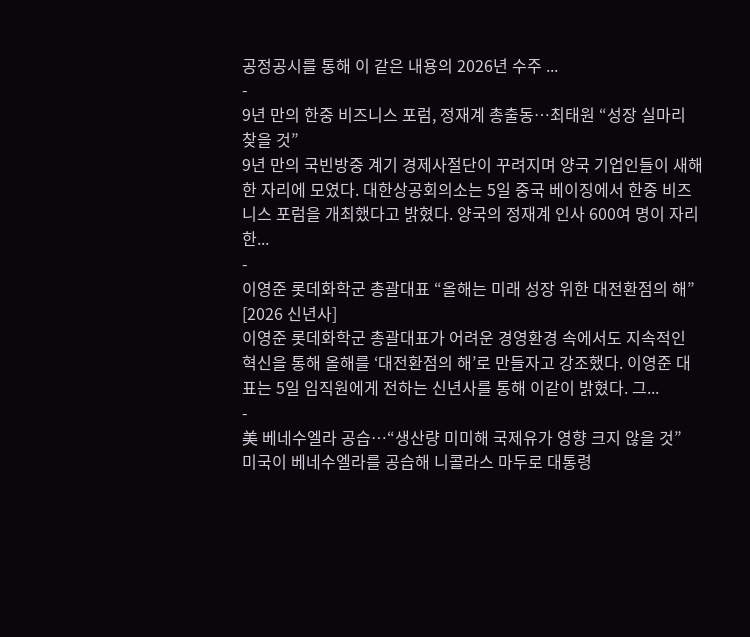공정공시를 통해 이 같은 내용의 2026년 수주 ...
-
9년 만의 한중 비즈니스 포럼, 정재계 총출동…최태원 “성장 실마리 찾을 것”
9년 만의 국빈방중 계기 경제사절단이 꾸려지며 양국 기업인들이 새해 한 자리에 모였다. 대한상공회의소는 5일 중국 베이징에서 한중 비즈니스 포럼을 개최했다고 밝혔다. 양국의 정재계 인사 600여 명이 자리한...
-
이영준 롯데화학군 총괄대표 “올해는 미래 성장 위한 대전환점의 해” [2026 신년사]
이영준 롯데화학군 총괄대표가 어려운 경영환경 속에서도 지속적인 혁신을 통해 올해를 ‘대전환점의 해’로 만들자고 강조했다. 이영준 대표는 5일 임직원에게 전하는 신년사를 통해 이같이 밝혔다. 그...
-
美 베네수엘라 공습…“생산량 미미해 국제유가 영향 크지 않을 것”
미국이 베네수엘라를 공습해 니콜라스 마두로 대통령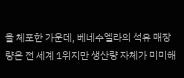을 체포한 가운데, 베네수엘라의 석유 매장량은 전 세계 1위지만 생산량 자체가 미미해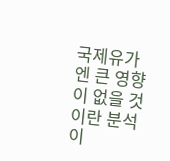국제유가엔 큰 영향이 없을 것이란 분석이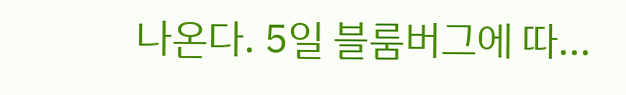나온다. 5일 블룸버그에 따...